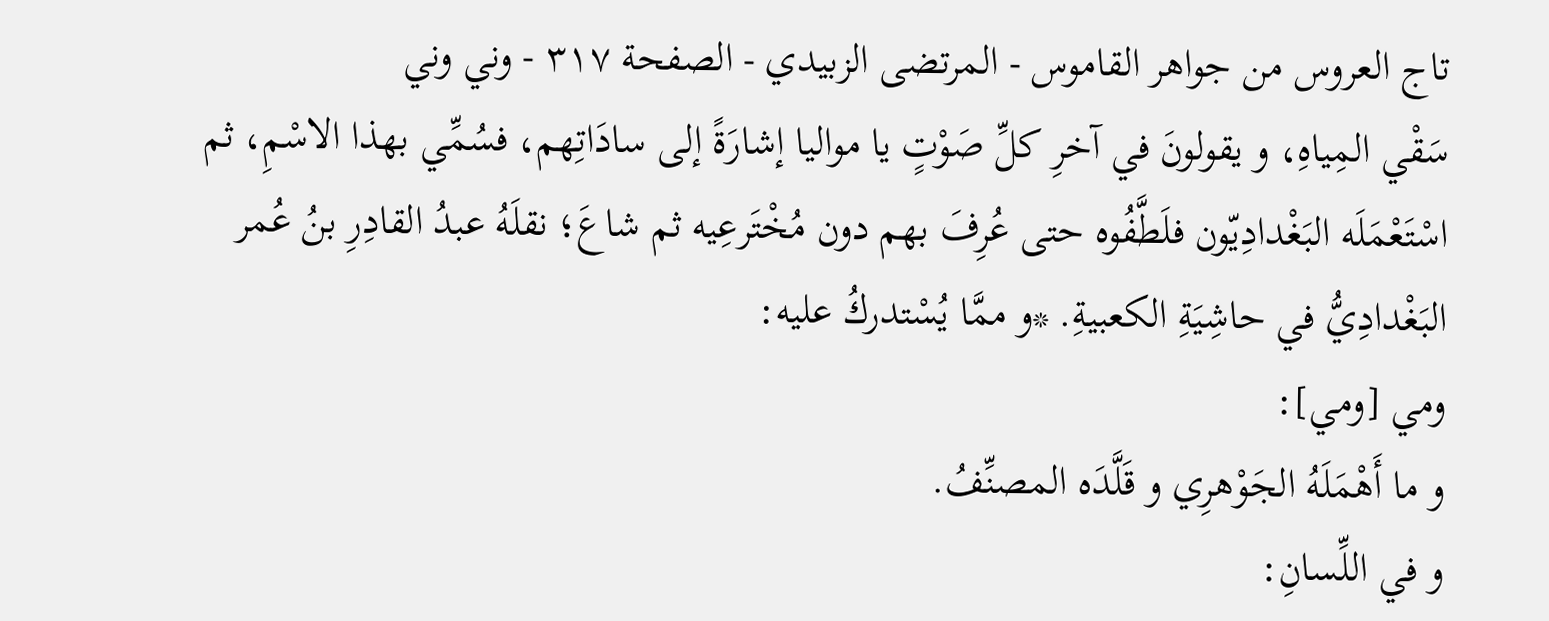تاج العروس من جواهر القاموس - المرتضى الزبيدي - الصفحة ٣١٧ - وني وني
سَقْي المِياهِ، و يقولونَ في آخرِ كلِّ صَوْتٍ يا مواليا إشارَةً إلى سادَاتِهم، فسُمِّي بهذا الاسْمِ، ثم اسْتَعْمَلَه البَغْدادِيّون فلَطَّفُوه حتى عُرِفَ بهم دون مُخْتَرعِيه ثم شاعَ؛ نقلَهُ عبدُ القادِرِ بنُ عُمر البَغْدادِيُّ في حاشِيَةِ الكعبيةِ. *و ممَّا يُسْتدركُ عليه:
ومي [ومي]:
و ما أَهْمَلَهُ الجَوْهرِي و قَلَّدَه المصنِّفُ.
و في اللِّسانِ: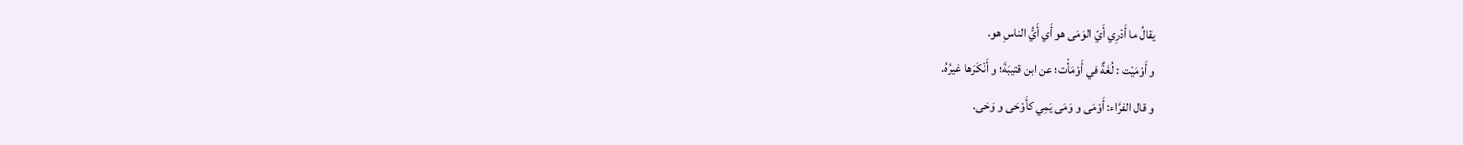يقالُ ما أَدْرِي أَيّ الوَمَى هو أَي أَيُّ الناسِ هو.
و أَوْمَيْت : لُغَةٌ في أَوْمَأْت؛ عن ابن قتيبَةَ؛ و أَنْكَرَها غيرُهُ.
و قال الفرَّاء: أَوْمَى و وَمَى يَمِي كأَوْحَى و وَحَى.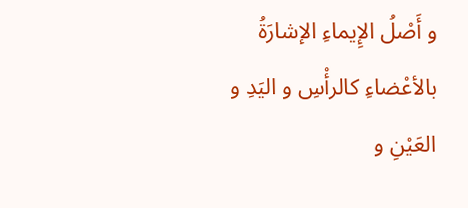و أَصْلُ الإِيماءِ الإشارَةُ بالأعْضاءِ كالرأْسِ و اليَدِ و العَيْنِ و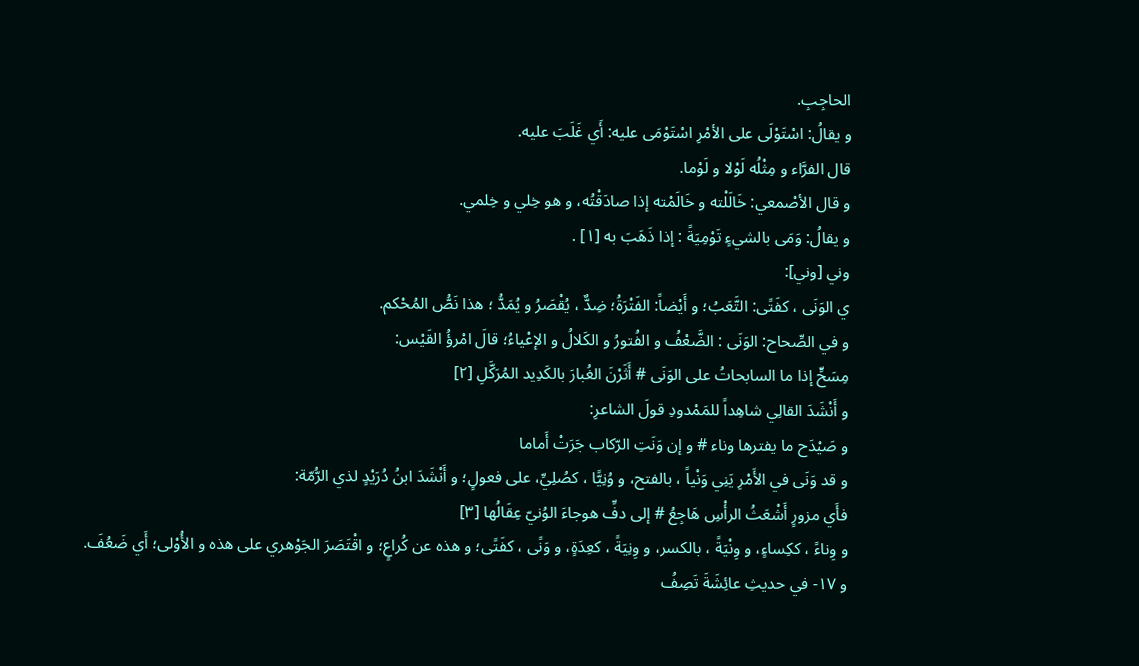الحاجِبِ.
و يقالُ: اسْتَوْلَى على الأمْرِ اسْتَوْمَى عليه: أَي غَلَبَ عليه.
قال الفرَّاء و مِثْلُه لَوْلا و لَوْما.
و قال الأصْمعي: خَالَلْته و خَالَمْته إذا صادَقْتُه، و هو خِلي و خِلمي.
و يقالُ: وَمَى بالشيءٍ تَوْمِيَةً : إذا ذَهَبَ به [١] .
وني [وني]:
ي الوَنَى ، كفَتًى: التَّعَبُ؛ و أَيْضاً: الفَتْرَةُ؛ ضِدٌّ ، يُقْصَرُ و يُمَدُّ ؛ هذا نَصُّ المُحْكم.
و في الصِّحاح: الوَنَى : الضَّعْفُ و الفُتورُ و الكَلالُ و الإعْياءُ؛ قالَ امْرؤُ القَيْس:
مِسَحٍّ إذا ما السابحاتُ على الوَنَى # أَثَرْنَ الغُبارَ بالكَدِيد المُرَكَّلِ [٢]
و أَنْشَدَ القالِي شاهِداً للمَمْدودِ قولَ الشاعرِ:
و صَيْدَح ما يفترها وناء # و إن وَنَتِ الرّكاب جَرَتْ أَماما
و قد وَنَى في الأَمْرِ يَنِي وَنْياً ، بالفتح، و وُنِيًّا ، كصُلِيِّ، على فعولٍ؛ و أَنْشَدَ ابنُ دُرَيْدٍ لذي الرُّمّة:
فأَي مزورٍ أَشْعَثُ الرأْسِ هَاجِعُ # إلى دفِّ هوجاءَ الوُنيّ عِقَالُها [٣]
و وِناءً ، ككِساءٍ، و وِنْيَةً ، بالكسر، و وِنِيَةً ، كعِدَةٍ، و وَنًى ، كفَتًى؛ و هذه عن كُراعٍ؛ و اقْتَصَرَ الجَوْهري على هذه و الأُوْلى؛ أَي ضَعُفَ.
و ١٧- في حديثِ عائِشَةَ تَصِفُ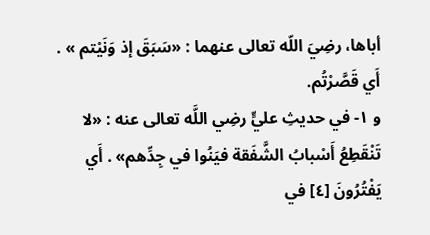أباها، رضِيَ اللّه تعالى عنهما : «سَبَقَ إذ وَنَيْتم » . أَي قَصَّرْتُم.
و ١- في حديثِ عليٍّ رضِي اللَّه تعالى عنه : «لا تَنْقَطِعُ أَسْبابُ الشَّفَقة فيَنُوا في جِدِّهم» . أَي يَفْتُرُونَ [٤] في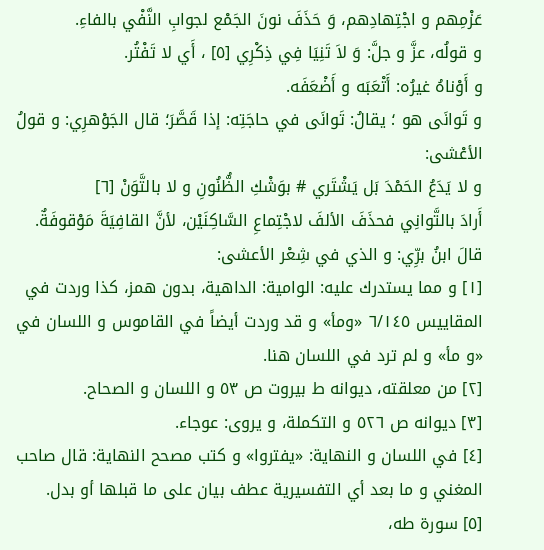عَزْمِهم و اجْتِهادِهم، وَ حَذَفَ نونَ الجَمْع لجوابِ النَّفْي بالفاءِ.
و قولُه، عزَّ و جلَّ: وَ لاَ تَنِيَا فِي ذِكْرِي [٥] ، أَي لا تَفْتُر.
و أَوْناهُ غيرُه: أَتْعَبَه و أَضْعَفَه.
و تَوانَى هو ؛ يقالُ: تَوانَى في حاجَتِه: إذا قَصَّرَ؛ قال الجَوْهرِي: و قولُ الأعْشى:
و لا يَدَعُ الحَمْدَ بَل يَشْتَري # بوَشْكِ الظُّنُونِ و لا بالتَّوَنْ [٦]
أَرادَ بالتَّوانِي فحذَفَ الألفَ لاجْتِماعِ السَّاكِنَيْن، لأنَّ القافِيَةَ مَوْقوفَةٌ.
قالَ ابنُ برِّي: و الذي في شِعْر الأعشى:
[١] و مما يستدرك عليه: الوامية: الداهية، بدون همز، كذا وردت في المقاييس ٦/١٤٥ «ومأ» و قد وردت أيضاً في القاموس و اللسان في «و مأ» و لم ترد في اللسان هنا.
[٢] من معلقته، ديوانه ط بيروت ص ٥٣ و اللسان و الصحاح.
[٣] ديوانه ص ٥٢٦ و التكملة، و يروى: عوجاء.
[٤] في اللسان و النهاية: «يفتروا» و كتب مصحح النهاية: قال صاحب المغني و ما بعد أي التفسيرية عطف بيان على ما قبلها أو بدل.
[٥] سورة طه،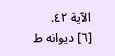الآية ٤٢.
[٦] ديوانه ط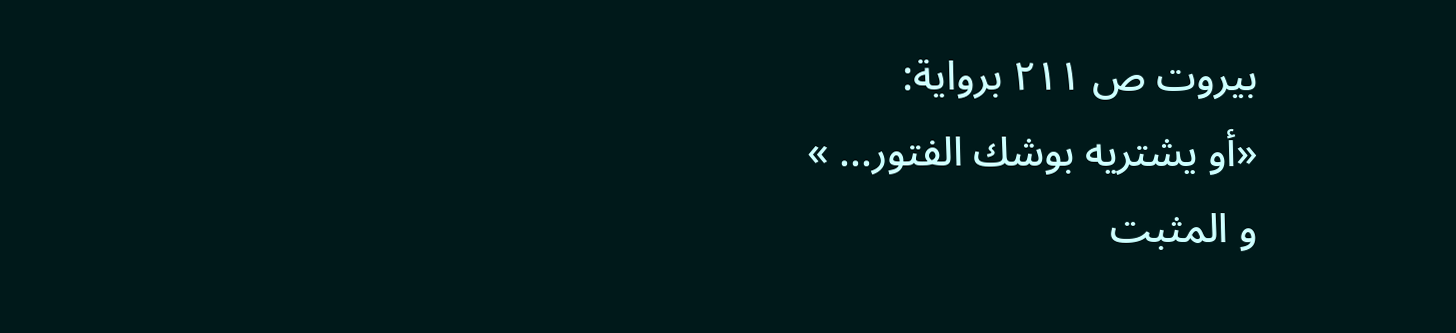بيروت ص ٢١١ برواية:
«أو يشتريه بوشك الفتور... »
و المثبت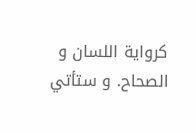كرواية اللسان و الصحاح. و ستأتي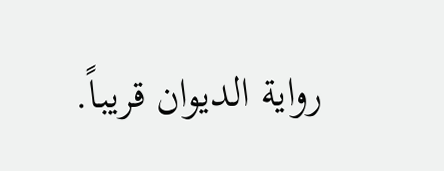رواية الديوان قريباً.